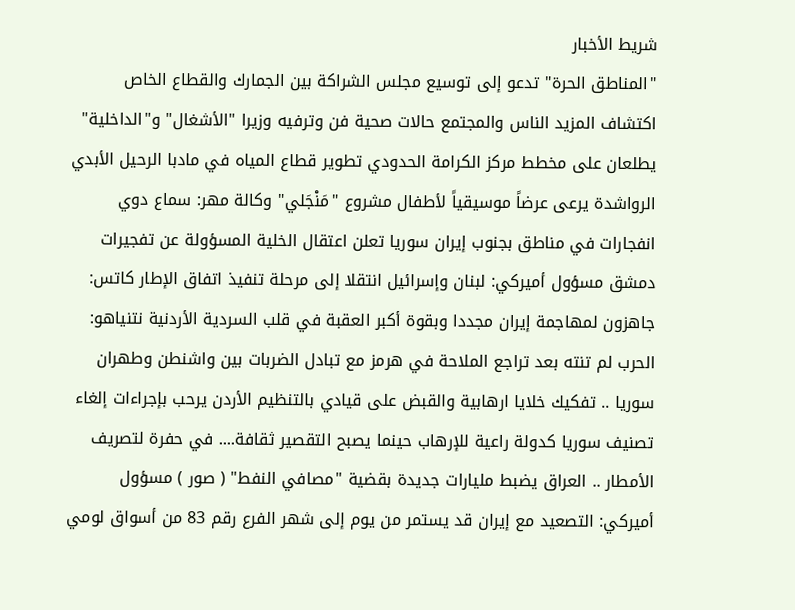شريط الأخبار
"المناطق الحرة" تدعو إلى توسيع مجلس الشراكة بين الجمارك والقطاع الخاص اكتشاف المزيد الناس والمجتمع حالات صحية فن وترفيه وزيرا "الأشغال" و"الداخلية" يطلعان على مخطط مركز الكرامة الحدودي تطوير قطاع المياه في مادبا الرحيل الأبدي الرواشدة يرعى عرضاً موسيقياً لأطفال مشروع "مَنْجَلي" وكالة مهر: سماع دوي انفجارات في مناطق بجنوب إيران سوريا تعلن اعتقال الخلية المسؤولة عن تفجيرات دمشق مسؤول أميركي: لبنان وإسرائيل انتقلا إلى مرحلة تنفيذ اتفاق الإطار كاتس: جاهزون لمهاجمة إيران مجددا وبقوة أكبر العقبة في قلب السردية الأردنية نتنياهو: الحرب لم تنته بعد تراجع الملاحة في هرمز مع تبادل الضربات بين واشنطن وطهران سوريا .. تفكيك خلايا ارهابية والقبض على قيادي بالتنظيم الأردن يرحب بإجراءات إلغاء تصنيف سوريا كدولة راعية للإرهاب حينما يصبح التقصير ثقافة.... في حفرة لتصريف الأمطار .. العراق يضبط مليارات جديدة بقضية "مصافي النفط" ( صور ) مسؤول أميركي: التصعيد مع إيران قد يستمر من يوم إلى شهر الفرع رقم 83 من أسواق لومي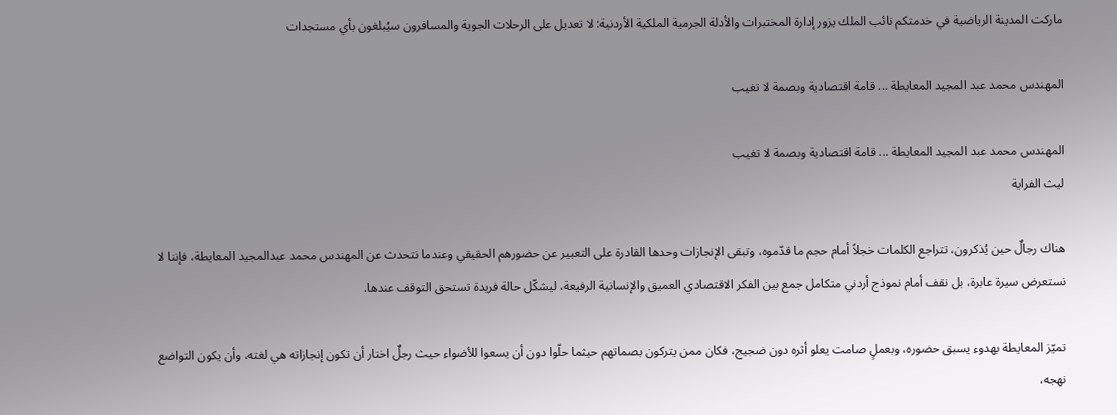ماركت المدينة الرياضية في خدمتكم نائب الملك يزور إدارة المختبرات والأدلة الجرمية الملكية الأردنية: لا تعديل على الرحلات الجوية والمسافرون سيُبلغون بأي مستجدات

المهندس محمد عبد المجيد المعايطة ... قامة اقتصادية وبصمة لا تغيب

المهندس محمد عبد المجيد المعايطة ... قامة اقتصادية وبصمة لا تغيب
ليث الفراية

هناك رجالٌ حين يُذكرون، تتراجع الكلمات خجلاً أمام حجم ما قدّموه، وتبقى الإنجازات وحدها القادرة على التعبير عن حضورهم الحقيقي وعندما نتحدث عن المهندس محمد عبدالمجيد المعايطة، فإننا لا نستعرض سيرة عابرة، بل نقف أمام نموذج أردني متكامل جمع بين الفكر الاقتصادي العميق والإنسانية الرفيعة، ليشكّل حالة فريدة تستحق التوقف عندها.

تميّز المعايطة بهدوء يسبق حضوره، وبعملٍ صامت يعلو أثره دون ضجيج، فكان ممن يتركون بصماتهم حيثما حلّوا دون أن يسعوا للأضواء حيث رجلٌ اختار أن تكون إنجازاته هي لغته، وأن يكون التواضع نهجه،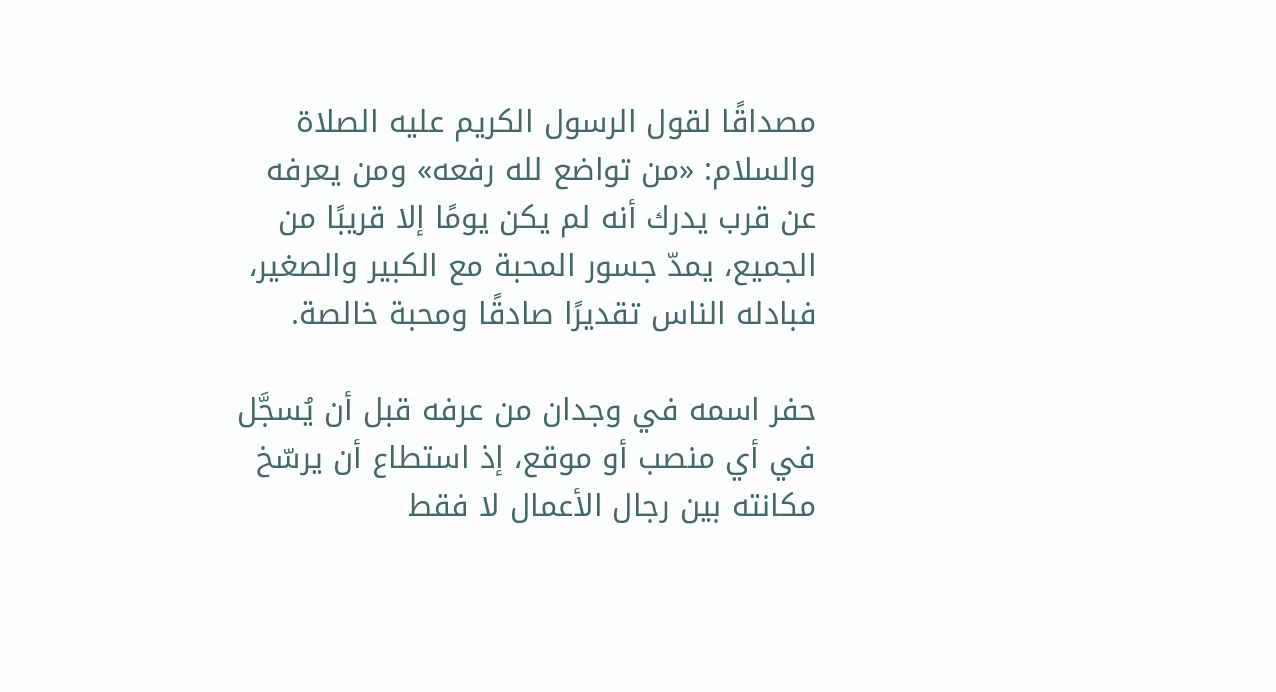مصداقًا لقول الرسول الكريم عليه الصلاة والسلام: «من تواضع لله رفعه» ومن يعرفه عن قرب يدرك أنه لم يكن يومًا إلا قريبًا من الجميع، يمدّ جسور المحبة مع الكبير والصغير، فبادله الناس تقديرًا صادقًا ومحبة خالصة.

حفر اسمه في وجدان من عرفه قبل أن يُسجَّل في أي منصب أو موقع، إذ استطاع أن يرسّخ مكانته بين رجال الأعمال لا فقط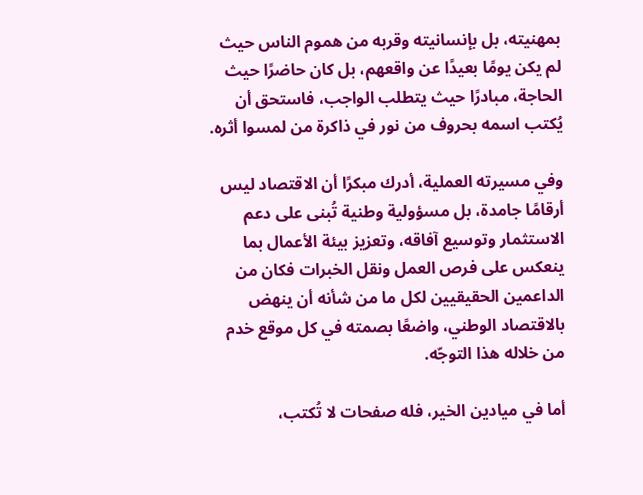بمهنيته، بل بإنسانيته وقربه من هموم الناس حيث لم يكن يومًا بعيدًا عن واقعهم، بل كان حاضرًا حيث الحاجة، مبادرًا حيث يتطلب الواجب، فاستحق أن يُكتب اسمه بحروف من نور في ذاكرة من لمسوا أثره.

وفي مسيرته العملية، أدرك مبكرًا أن الاقتصاد ليس أرقامًا جامدة، بل مسؤولية وطنية تُبنى على دعم الاستثمار وتوسيع آفاقه، وتعزيز بيئة الأعمال بما ينعكس على فرص العمل ونقل الخبرات فكان من الداعمين الحقيقيين لكل ما من شأنه أن ينهض بالاقتصاد الوطني، واضعًا بصمته في كل موقع خدم من خلاله هذا التوجّه.

أما في ميادين الخير، فله صفحات لا تُكتب،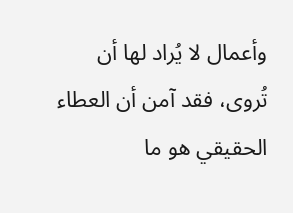وأعمال لا يُراد لها أن تُروى، فقد آمن أن العطاء الحقيقي هو ما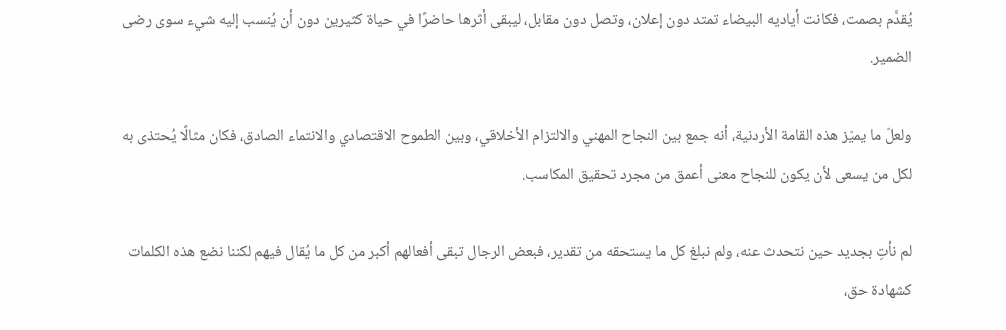يُقدَّم بصمت، فكانت أياديه البيضاء تمتد دون إعلان، وتصل دون مقابل، ليبقى أثرها حاضرًا في حياة كثيرين دون أن يُنسب إليه شيء سوى رضى الضمير.

ولعلّ ما يميّز هذه القامة الأردنية، أنه جمع بين النجاح المهني والالتزام الأخلاقي، وبين الطموح الاقتصادي والانتماء الصادق، فكان مثالًا يُحتذى به لكل من يسعى لأن يكون للنجاح معنى أعمق من مجرد تحقيق المكاسب.

لم نأتِ بجديد حين نتحدث عنه، ولم نبلغ كل ما يستحقه من تقدير، فبعض الرجال تبقى أفعالهم أكبر من كل ما يُقال فيهم لكننا نضع هذه الكلمات كشهادة حق،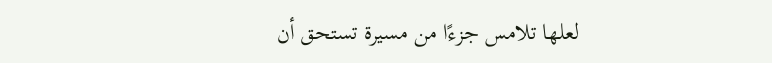لعلها تلامس جزءًا من مسيرة تستحق أن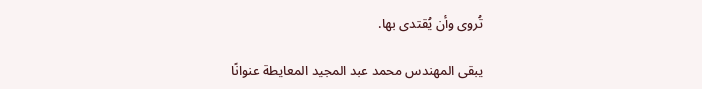تُروى وأن يُقتدى بها.

يبقى المهندس محمد عبد المجيد المعايطة عنوانًا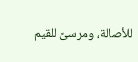للأصالة، ومرسىً للقيم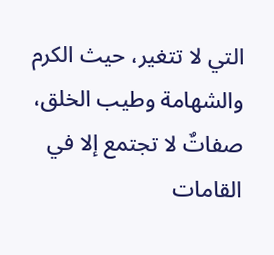التي لا تتغير، حيث الكرم والشهامة وطيب الخلق، صفاتٌ لا تجتمع إلا في القامات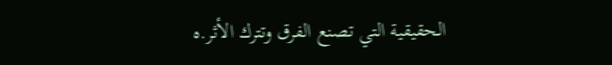الحقيقية التي تصنع الفرق وتترك الأثر.ه